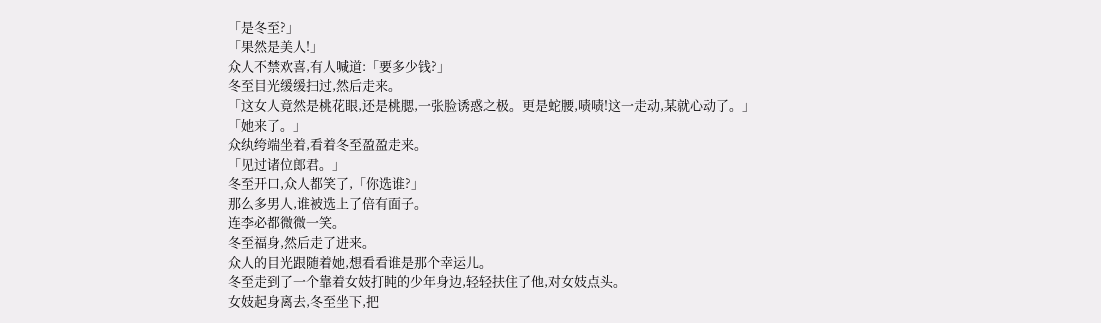「是冬至?」
「果然是美人!」
众人不禁欢喜,有人喊道:「要多少钱?」
冬至目光缓缓扫过,然后走来。
「这女人竟然是桃花眼,还是桃腮,一张脸诱惑之极。更是蛇腰,啧啧!这一走动,某就心动了。」
「她来了。」
众纨绔端坐着,看着冬至盈盈走来。
「见过诸位郎君。」
冬至开口,众人都笑了,「你选谁?」
那么多男人,谁被选上了倍有面子。
连李必都微微一笑。
冬至福身,然后走了进来。
众人的目光跟随着她,想看看谁是那个幸运儿。
冬至走到了一个靠着女妓打盹的少年身边,轻轻扶住了他,对女妓点头。
女妓起身离去,冬至坐下,把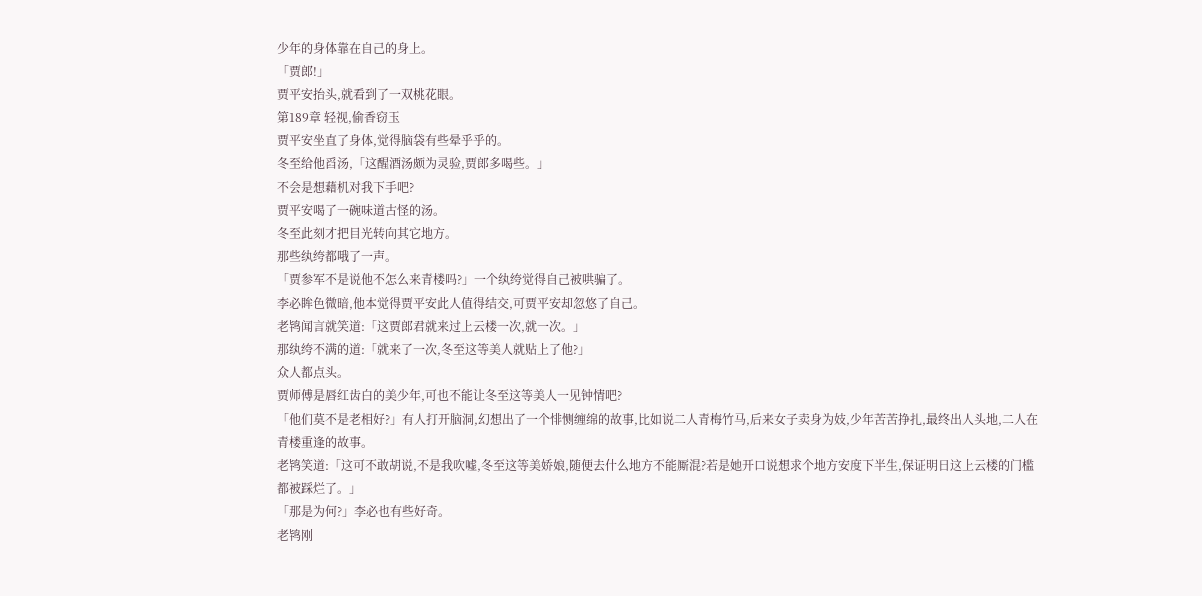少年的身体靠在自己的身上。
「贾郎!」
贾平安抬头,就看到了一双桃花眼。
第189章 轻视,偷香窃玉
贾平安坐直了身体,觉得脑袋有些晕乎乎的。
冬至给他舀汤,「这醒酒汤颇为灵验,贾郎多喝些。」
不会是想藉机对我下手吧?
贾平安喝了一碗味道古怪的汤。
冬至此刻才把目光转向其它地方。
那些纨绔都哦了一声。
「贾参军不是说他不怎么来青楼吗?」一个纨绔觉得自己被哄骗了。
李必眸色微暗,他本觉得贾平安此人值得结交,可贾平安却忽悠了自己。
老鸨闻言就笑道:「这贾郎君就来过上云楼一次,就一次。」
那纨绔不满的道:「就来了一次,冬至这等美人就贴上了他?」
众人都点头。
贾师傅是唇红齿白的美少年,可也不能让冬至这等美人一见钟情吧?
「他们莫不是老相好?」有人打开脑洞,幻想出了一个悱恻缠绵的故事,比如说二人青梅竹马,后来女子卖身为妓,少年苦苦挣扎,最终出人头地,二人在青楼重逢的故事。
老鸨笑道:「这可不敢胡说,不是我吹嘘,冬至这等美娇娘,随便去什么地方不能厮混?若是她开口说想求个地方安度下半生,保证明日这上云楼的门槛都被踩烂了。」
「那是为何?」李必也有些好奇。
老鸨刚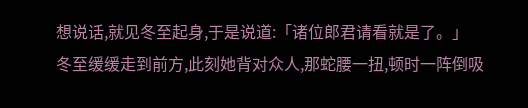想说话,就见冬至起身,于是说道:「诸位郎君请看就是了。」
冬至缓缓走到前方,此刻她背对众人,那蛇腰一扭,顿时一阵倒吸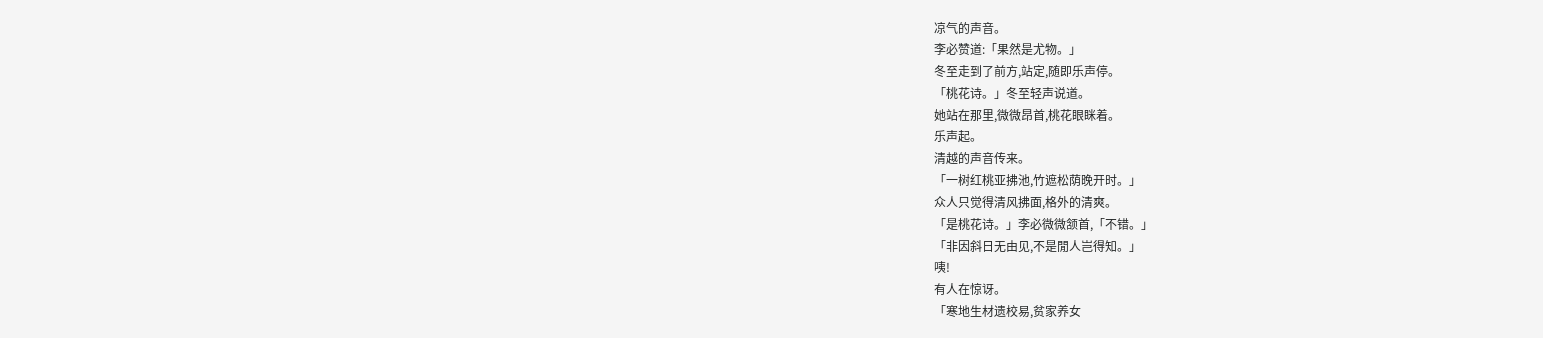凉气的声音。
李必赞道:「果然是尤物。」
冬至走到了前方,站定,随即乐声停。
「桃花诗。」冬至轻声说道。
她站在那里,微微昂首,桃花眼眯着。
乐声起。
清越的声音传来。
「一树红桃亚拂池,竹遮松荫晚开时。」
众人只觉得清风拂面,格外的清爽。
「是桃花诗。」李必微微颔首,「不错。」
「非因斜日无由见,不是閒人岂得知。」
咦!
有人在惊讶。
「寒地生材遗校易,贫家养女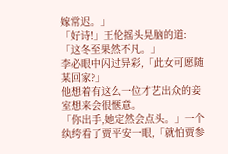嫁常迟。」
「好诗!」王伦摇头晃脑的道:「这冬至果然不凡。」
李必眼中闪过异彩,「此女可愿随某回家?」
他想着有这么一位才艺出众的妾室想来会很惬意。
「你出手,她定然会点头。」一个纨绔看了贾平安一眼,「就怕贾参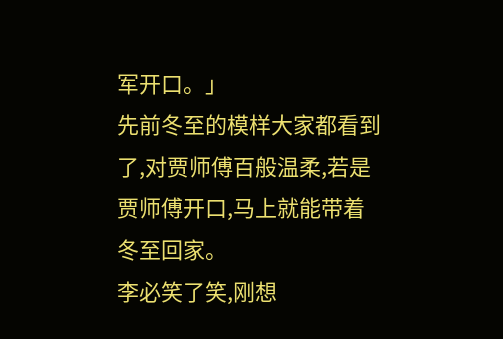军开口。」
先前冬至的模样大家都看到了,对贾师傅百般温柔,若是贾师傅开口,马上就能带着冬至回家。
李必笑了笑,刚想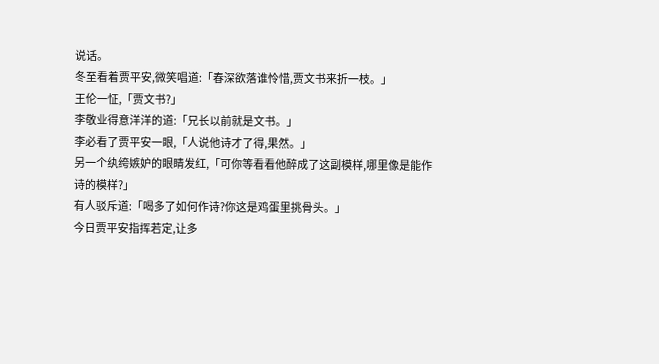说话。
冬至看着贾平安,微笑唱道:「春深欲落谁怜惜,贾文书来折一枝。」
王伦一怔,「贾文书?」
李敬业得意洋洋的道:「兄长以前就是文书。」
李必看了贾平安一眼,「人说他诗才了得,果然。」
另一个纨绔嫉妒的眼睛发红,「可你等看看他醉成了这副模样,哪里像是能作诗的模样?」
有人驳斥道:「喝多了如何作诗?你这是鸡蛋里挑骨头。」
今日贾平安指挥若定,让多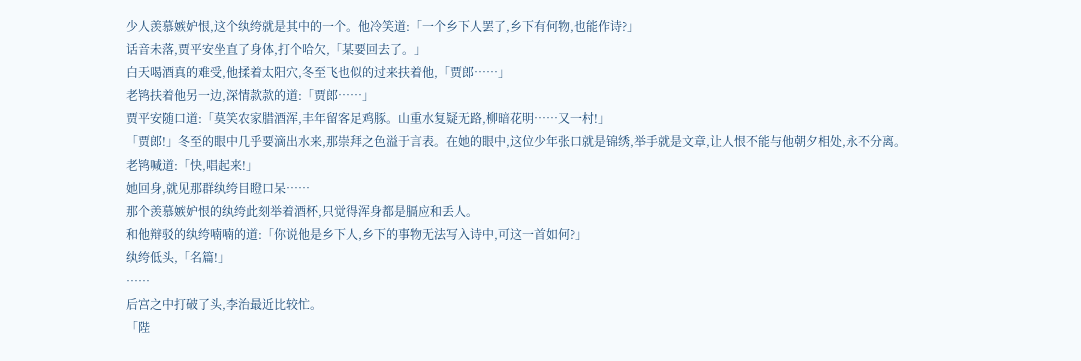少人羡慕嫉妒恨,这个纨绔就是其中的一个。他冷笑道:「一个乡下人罢了,乡下有何物,也能作诗?」
话音未落,贾平安坐直了身体,打个哈欠,「某要回去了。」
白天喝酒真的难受,他揉着太阳穴,冬至飞也似的过来扶着他,「贾郎……」
老鸨扶着他另一边,深情款款的道:「贾郎……」
贾平安随口道:「莫笑农家腊酒浑,丰年留客足鸡豚。山重水复疑无路,柳暗花明……又一村!」
「贾郎!」冬至的眼中几乎要滴出水来,那崇拜之色溢于言表。在她的眼中,这位少年张口就是锦绣,举手就是文章,让人恨不能与他朝夕相处,永不分离。
老鸨喊道:「快,唱起来!」
她回身,就见那群纨绔目瞪口呆……
那个羡慕嫉妒恨的纨绔此刻举着酒杯,只觉得浑身都是膈应和丢人。
和他辩驳的纨绔喃喃的道:「你说他是乡下人,乡下的事物无法写入诗中,可这一首如何?」
纨绔低头,「名篇!」
……
后宫之中打破了头,李治最近比较忙。
「陛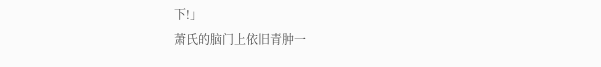下!」
萧氏的脑门上依旧青肿一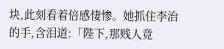块,此刻看着倍感悽惨。她抓住李治的手,含泪道:「陛下,那贱人竟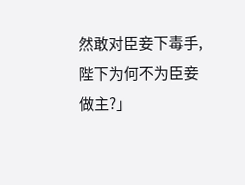然敢对臣妾下毒手,陛下为何不为臣妾做主?」